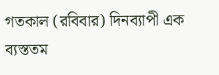গতকাল (রবিবার) দিনব্যাপী এক ব্যস্ততম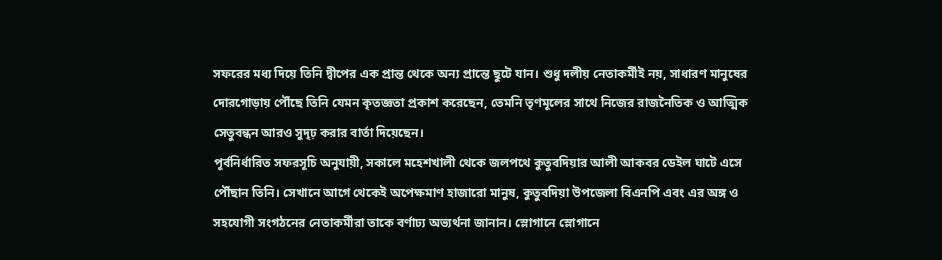সফরের মধ্য দিয়ে তিনি দ্বীপের এক প্রান্ত থেকে অন্য প্রান্তে ছুটে যান। শুধু দলীয় নেতাকর্মীই নয়, সাধারণ মানুষের দোরগোড়ায় পৌঁছে তিনি যেমন কৃতজ্ঞতা প্রকাশ করেছেন, তেমনি তৃণমূলের সাথে নিজের রাজনৈতিক ও আত্মিক সেতুবন্ধন আরও সুদৃঢ় করার বার্তা দিয়েছেন।
পূর্বনির্ধারিত সফরসূচি অনুযায়ী, সকালে মহেশখালী থেকে জলপথে কুতুবদিয়ার আলী আকবর ডেইল ঘাটে এসে পৌঁছান তিনি। সেখানে আগে থেকেই অপেক্ষমাণ হাজারো মানুষ, কুতুবদিয়া উপজেলা বিএনপি এবং এর অঙ্গ ও সহযোগী সংগঠনের নেতাকর্মীরা তাকে বর্ণাঢ্য অভ্যর্থনা জানান। স্লোগানে স্লোগানে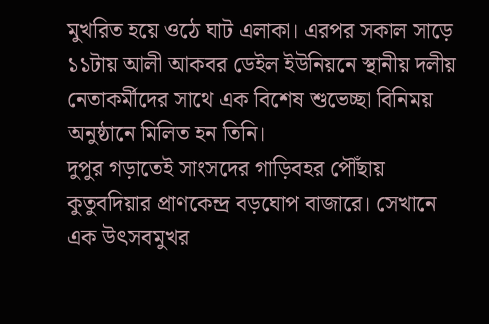মুখরিত হয়ে ওঠে ঘাট এলাকা। এরপর সকাল সাড়ে ১১টায় আলী আকবর ডেইল ইউনিয়নে স্থানীয় দলীয় নেতাকর্মীদের সাথে এক বিশেষ শুভেচ্ছা বিনিময় অনুষ্ঠানে মিলিত হন তিনি।
দুপুর গড়াতেই সাংসদের গাড়িবহর পৌঁছায় কুতুবদিয়ার প্রাণকেন্দ্র বড়ঘোপ বাজারে। সেখানে এক উৎসবমুখর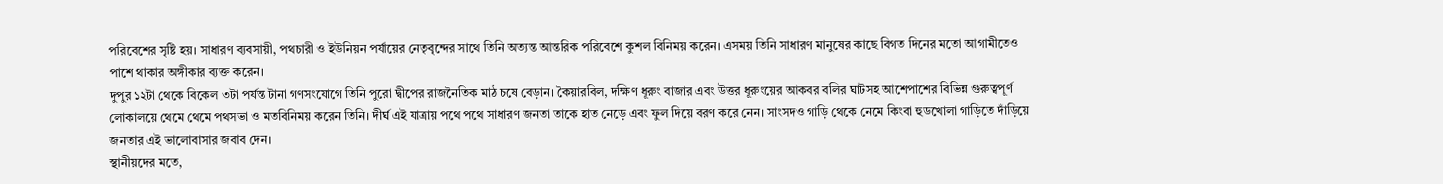পরিবেশের সৃষ্টি হয়। সাধারণ ব্যবসায়ী, পথচারী ও ইউনিয়ন পর্যায়ের নেতৃবৃন্দের সাথে তিনি অত্যন্ত আন্তরিক পরিবেশে কুশল বিনিময় করেন। এসময় তিনি সাধারণ মানুষের কাছে বিগত দিনের মতো আগামীতেও পাশে থাকার অঙ্গীকার ব্যক্ত করেন।
দুপুর ১২টা থেকে বিকেল ৩টা পর্যন্ত টানা গণসংযোগে তিনি পুরো দ্বীপের রাজনৈতিক মাঠ চষে বেড়ান। কৈয়ারবিল, দক্ষিণ ধূরুং বাজার এবং উত্তর ধূরুংয়ের আকবর বলির ঘাটসহ আশেপাশের বিভিন্ন গুরুত্বপূর্ণ লোকালয়ে থেমে থেমে পথসভা ও মতবিনিময় করেন তিনি। দীর্ঘ এই যাত্রায় পথে পথে সাধারণ জনতা তাকে হাত নেড়ে এবং ফুল দিয়ে বরণ করে নেন। সাংসদও গাড়ি থেকে নেমে কিংবা হুডখোলা গাড়িতে দাঁড়িয়ে জনতার এই ভালোবাসার জবাব দেন।
স্থানীয়দের মতে,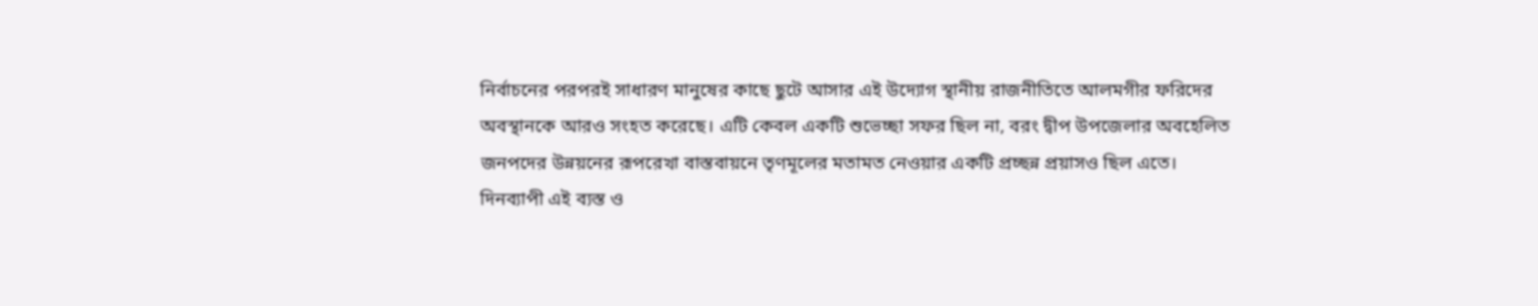নির্বাচনের পরপরই সাধারণ মানুষের কাছে ছুটে আসার এই উদ্যোগ স্থানীয় রাজনীতিতে আলমগীর ফরিদের অবস্থানকে আরও সংহত করেছে। এটি কেবল একটি শুভেচ্ছা সফর ছিল না, বরং দ্বীপ উপজেলার অবহেলিত জনপদের উন্নয়নের রূপরেখা বাস্তবায়নে তৃণমূলের মতামত নেওয়ার একটি প্রচ্ছন্ন প্রয়াসও ছিল এতে।
দিনব্যাপী এই ব্যস্ত ও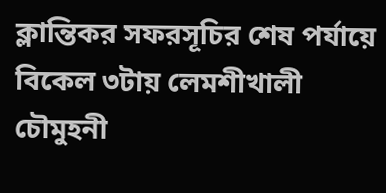ক্লান্তিকর সফরসূচির শেষ পর্যায়ে বিকেল ৩টায় লেমশীখালী চৌমুহনী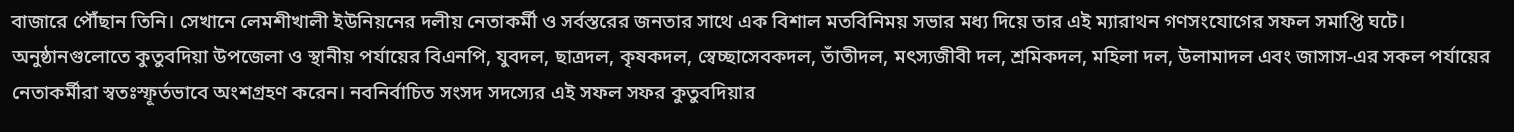বাজারে পৌঁছান তিনি। সেখানে লেমশীখালী ইউনিয়নের দলীয় নেতাকর্মী ও সর্বস্তরের জনতার সাথে এক বিশাল মতবিনিময় সভার মধ্য দিয়ে তার এই ম্যারাথন গণসংযোগের সফল সমাপ্তি ঘটে।
অনুষ্ঠানগুলোতে কুতুবদিয়া উপজেলা ও স্থানীয় পর্যায়ের বিএনপি, যুবদল, ছাত্রদল, কৃষকদল, স্বেচ্ছাসেবকদল, তাঁতীদল, মৎস্যজীবী দল, শ্রমিকদল, মহিলা দল, উলামাদল এবং জাসাস-এর সকল পর্যায়ের নেতাকর্মীরা স্বতঃস্ফূর্তভাবে অংশগ্রহণ করেন। নবনির্বাচিত সংসদ সদস্যের এই সফল সফর কুতুবদিয়ার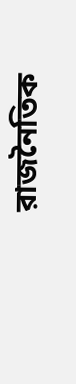রাজনৈতিক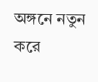অঙ্গনে নতুন করে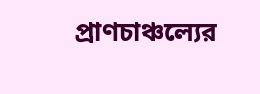প্রাণচাঞ্চল্যের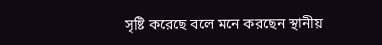সৃষ্টি করেছে বলে মনে করছেন স্থানীয়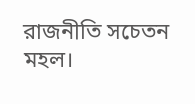রাজনীতি সচেতন মহল।